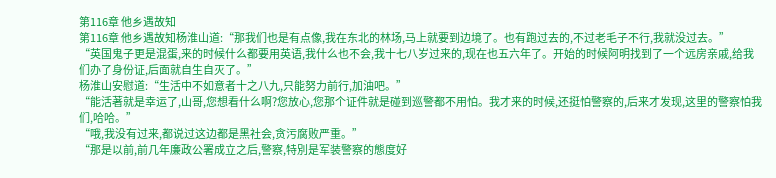第116章 他乡遇故知
第116章 他乡遇故知杨淮山道:“那我们也是有点像,我在东北的林场,马上就要到边境了。也有跑过去的,不过老毛子不行,我就没过去。”
“英国鬼子更是混蛋,来的时候什么都要用英语,我什么也不会,我十七八岁过来的,现在也五六年了。开始的时候阿明找到了一个远房亲戚,给我们办了身份证,后面就自生自灭了。”
杨淮山安慰道:“生活中不如意者十之八九,只能努力前行,加油吧。”
“能活著就是幸运了,山哥,您想看什么啊?您放心,您那个证件就是碰到巡警都不用怕。我才来的时候,还挺怕警察的,后来才发现,这里的警察怕我们,哈哈。”
“哦,我没有过来,都说过这边都是黑社会,贪污腐败严重。”
“那是以前,前几年廉政公署成立之后,警察,特別是军装警察的態度好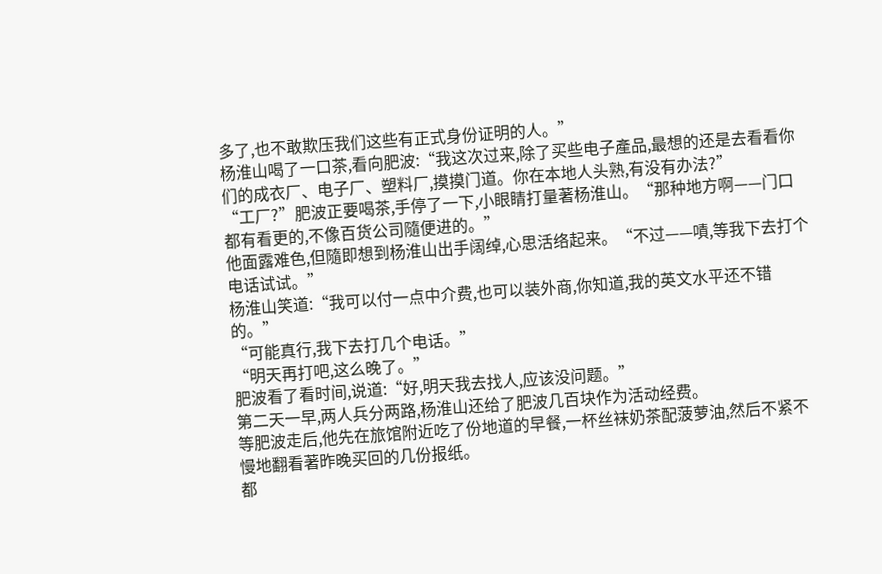多了,也不敢欺压我们这些有正式身份证明的人。”
杨淮山喝了一口茶,看向肥波:“我这次过来,除了买些电子產品,最想的还是去看看你们的成衣厂、电子厂、塑料厂,摸摸门道。你在本地人头熟,有没有办法?”
“工厂?”肥波正要喝茶,手停了一下,小眼睛打量著杨淮山。“那种地方啊——门口都有看更的,不像百货公司隨便进的。”
他面露难色,但隨即想到杨淮山出手阔绰,心思活络起来。“不过——嘖,等我下去打个电话试试。”
杨淮山笑道:“我可以付一点中介费,也可以装外商,你知道,我的英文水平还不错的。”
“可能真行,我下去打几个电话。”
“明天再打吧,这么晚了。”
肥波看了看时间,说道:“好,明天我去找人,应该没问题。”
第二天一早,两人兵分两路,杨淮山还给了肥波几百块作为活动经费。
等肥波走后,他先在旅馆附近吃了份地道的早餐,一杯丝袜奶茶配菠萝油,然后不紧不慢地翻看著昨晚买回的几份报纸。
都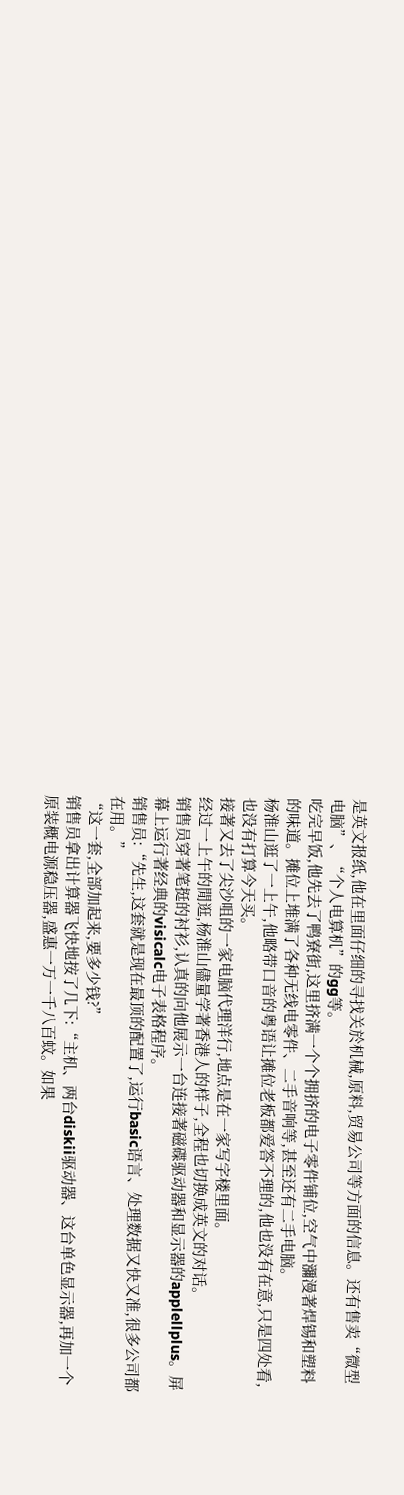是英文报纸,他在里面仔细的寻找关於机械,原料,贸易公司等方面的信息。还有售卖“微型电脑”、“个人电算机”的gg等。
吃完早饭,他先去了鸭寮街,这里挤满一个个拥挤的电子零件铺位,空气中瀰漫著焊锡和塑料的味道。摊位上堆满了各种无线电零件、二手音响等,甚至还有二手电脑。
杨淮山逛了一上午,他略带口音的粤语让摊位老板都爱答不理的,他也没有在意,只是四处看,也没有打算今天买。
接著又去了尖沙咀的一家电脑代理洋行,地点是在一家写字楼里面。
经过一上午的閒逛,杨淮山儘量学著香港人的样子,全程也切换成英文的对话。
销售员穿著笔挺的衬衫,认真的向他展示一台连接著磁碟驱动器和显示器的applellplus。屏幕上运行著经典的visicalc电子表格程序。
销售员:“先生,这套就是现在最顶的配置了,运行basic语言、处理数据又快又准,很多公司都在用。”
“这一套,全部加起来,要多少钱?”
销售员拿出计算器飞快地按了几下:“主机、两台diskii驱动器、这台单色显示器,再加一个原装概电源稳压器,盛惠一万一千八百蚊。如果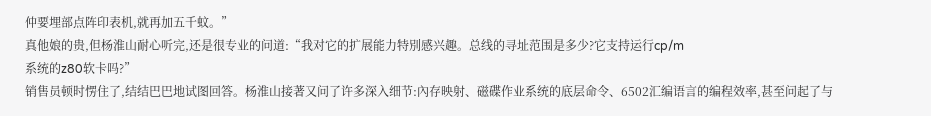仲要埋部点阵印表机,就再加五千蚊。”
真他娘的贵,但杨淮山耐心听完,还是很专业的问道:“我对它的扩展能力特別感兴趣。总线的寻址范围是多少?它支持运行cp/m
系统的z80软卡吗?”
销售员顿时愣住了,结结巴巴地试图回答。杨淮山接著又问了许多深入细节:內存映射、磁碟作业系统的底层命令、6502汇编语言的编程效率,甚至问起了与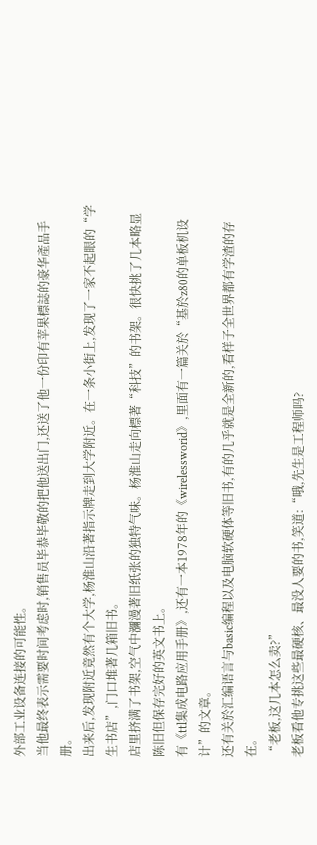外部工业设备连接的可能性。
当他最终表示需要时间考虑时,销售员毕恭毕敬的把他送出门,还送了他一份印有苹果標誌的豪华產品手册。
出来后,发现附近竟然有个大学,杨淮山沿著指示牌走到大学附近。在一条小街上,发现了一家不起眼的“学生书店”,门口堆著几箱旧书。
店里挤满了书架,空气中瀰漫著旧纸张的独特气味。杨淮山走向標著“科技”的书架。很快挑了几本略显陈旧但保存完好的英文书上。
有《ttl集成电路应用手册》,还有一本1978年的《wirelessworid》,里面有一篇关於“基於z80的单板机设计”的文章。
还有关於汇编语言与basic编程以及电脑软硬体等旧书,有的几乎就是全新的,看样子全世界都有学渣的存在。
“老板,这几本怎么卖?”
老板看他专挑这些最硬核、最没人要的书,笑道:“哦,先生是工程师吗?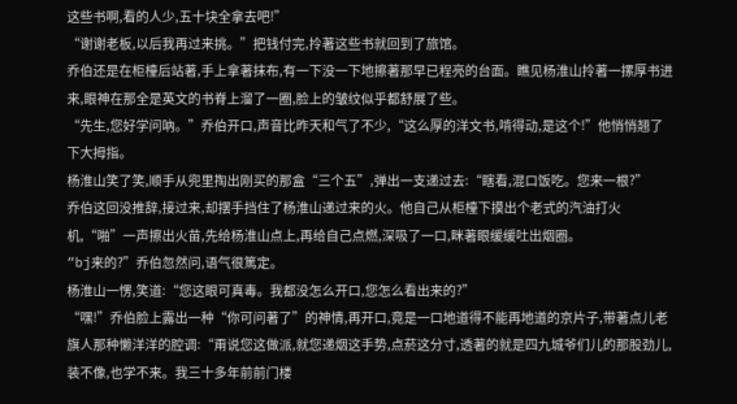这些书啊,看的人少,五十块全拿去吧!”
“谢谢老板,以后我再过来挑。”把钱付完,拎著这些书就回到了旅馆。
乔伯还是在柜檯后站著,手上拿著抹布,有一下没一下地擦著那早已程亮的台面。瞧见杨淮山拎著一摞厚书进来,眼神在那全是英文的书脊上溜了一圈,脸上的皱纹似乎都舒展了些。
“先生,您好学问吶。”乔伯开口,声音比昨天和气了不少,“这么厚的洋文书,啃得动,是这个!”他悄悄翘了下大拇指。
杨淮山笑了笑,顺手从兜里掏出刚买的那盒“三个五”,弹出一支递过去:“瞎看,混口饭吃。您来一根?”
乔伯这回没推辞,接过来,却摆手挡住了杨淮山递过来的火。他自己从柜檯下摸出个老式的汽油打火机,“啪”一声擦出火苗,先给杨淮山点上,再给自己点燃,深吸了一口,眯著眼缓缓吐出烟圈。
“bj来的?”乔伯忽然问,语气很篤定。
杨淮山一愣,笑道:“您这眼可真毒。我都没怎么开口,您怎么看出来的?”
“嘿!”乔伯脸上露出一种“你可问著了”的神情,再开口,竟是一口地道得不能再地道的京片子,带著点儿老旗人那种懒洋洋的腔调:“甭说您这做派,就您递烟这手势,点菸这分寸,透著的就是四九城爷们儿的那股劲儿,装不像,也学不来。我三十多年前前门楼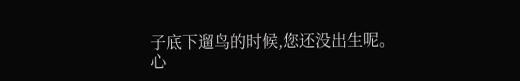子底下遛鸟的时候,您还没出生呢。
心